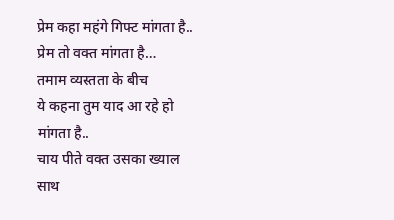प्रेम कहा महंगे गिफ्ट मांगता है..
प्रेम तो वक्त मांगता है…
तमाम व्यस्तता के बीच
ये कहना तुम याद आ रहे हो
मांगता है..
चाय पीते वक्त उसका ख्याल
साथ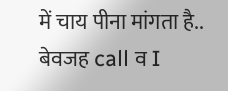में चाय पीना मांगता है..
बेवजह call व I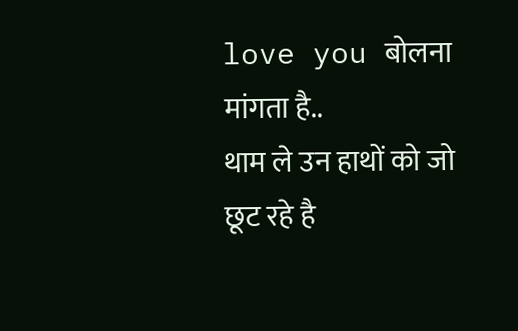love you बोलना मांगता है..
थाम ले उन हाथों को जो
छूट रहे है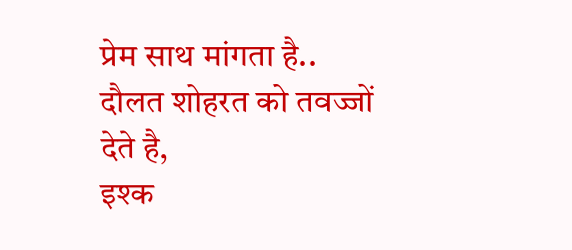प्रेम साथ मांगता है..
दौलत शोहरत को तवज्जों
देते है,
इश्क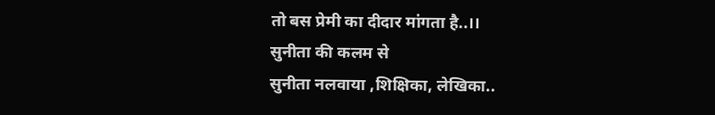तो बस प्रेमी का दीदार मांगता है..।।
सुनीता की कलम से
सुनीता नलवाया ,शिक्षिका, लेखिका..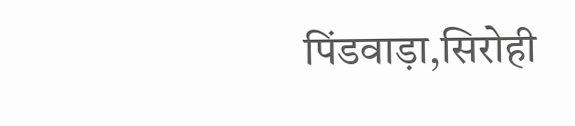पिंडवाड़ा,सिरोही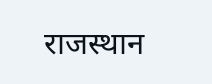राजस्थान